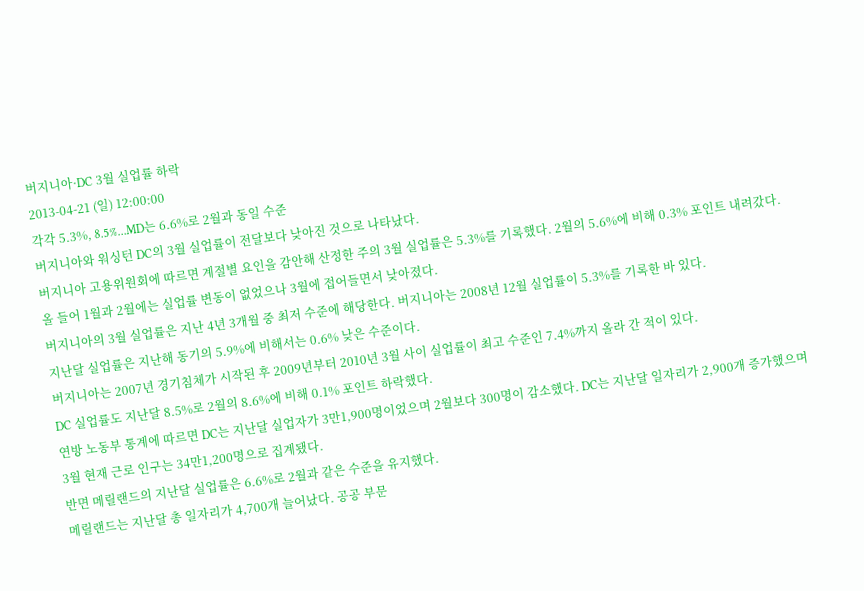버지니아·DC 3월 실업률 하락
2013-04-21 (일) 12:00:00
각각 5.3%, 8.5%…MD는 6.6%로 2월과 동일 수준
버지니아와 워싱턴 DC의 3월 실업률이 전달보다 낮아진 것으로 나타났다.
버지니아 고용위원회에 따르면 계절별 요인을 감안해 산정한 주의 3월 실업률은 5.3%를 기록했다. 2월의 5.6%에 비해 0.3% 포인트 내려갔다. 올 들어 1월과 2월에는 실업률 변동이 없었으나 3월에 접어들면서 낮아졌다.
버지니아의 3월 실업률은 지난 4년 3개월 중 최저 수준에 해당한다. 버지니아는 2008년 12월 실업률이 5.3%를 기록한 바 있다.
지난달 실업률은 지난해 동기의 5.9%에 비해서는 0.6% 낮은 수준이다.
버지니아는 2007년 경기침체가 시작된 후 2009년부터 2010년 3월 사이 실업률이 최고 수준인 7.4%까지 올라 간 적이 있다.
DC 실업률도 지난달 8.5%로 2월의 8.6%에 비해 0.1% 포인트 하락했다.
연방 노동부 통계에 따르면 DC는 지난달 실업자가 3만1,900명이었으며 2월보다 300명이 감소했다. DC는 지난달 일자리가 2,900개 증가했으며 3월 현재 근로 인구는 34만1,200명으로 집계됐다.
반면 메릴랜드의 지난달 실업률은 6.6%로 2월과 같은 수준을 유지했다.
메릴랜드는 지난달 총 일자리가 4,700개 늘어났다. 공공 부문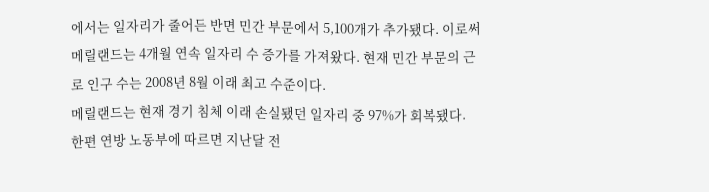에서는 일자리가 줄어든 반면 민간 부문에서 5,100개가 추가됐다. 이로써 메릴랜드는 4개월 연속 일자리 수 증가를 가져왔다. 현재 민간 부문의 근로 인구 수는 2008년 8월 이래 최고 수준이다.
메릴랜드는 현재 경기 침체 이래 손실됐던 일자리 중 97%가 회복됐다.
한편 연방 노동부에 따르면 지난달 전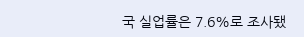국 실업률은 7.6%로 조사됐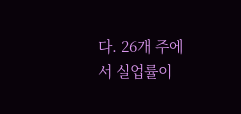다. 26개 주에서 실업률이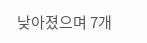낮아졌으며 7개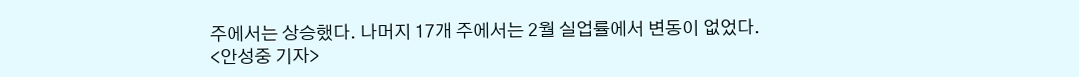주에서는 상승했다. 나머지 17개 주에서는 2월 실업률에서 변동이 없었다.
<안성중 기자>